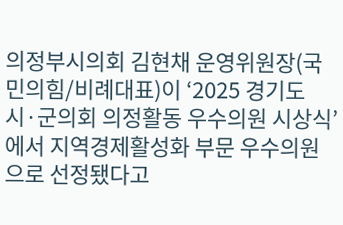의정부시의회 김현채 운영위원장(국민의힘/비례대표)이 ‘2025 경기도 시·군의회 의정활동 우수의원 시상식’에서 지역경제활성화 부문 우수의원으로 선정됐다고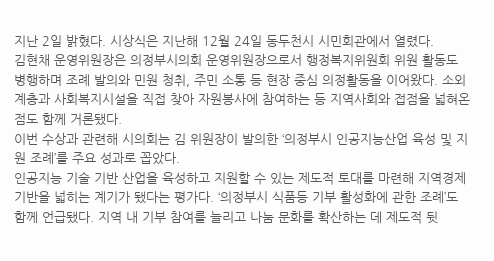지난 2일 밝혔다. 시상식은 지난해 12월 24일 동두천시 시민회관에서 열렸다.
김현채 운영위원장은 의정부시의회 운영위원장으로서 행정복지위원회 위원 활동도 병행하며 조례 발의와 민원 청취, 주민 소통 등 현장 중심 의정활동을 이어왔다. 소외계층과 사회복지시설을 직접 찾아 자원봉사에 참여하는 등 지역사회와 접점을 넓혀온 점도 함께 거론됐다.
이번 수상과 관련해 시의회는 김 위원장이 발의한 ‘의정부시 인공지능산업 육성 및 지원 조례’를 주요 성과로 꼽았다.
인공지능 기술 기반 산업을 육성하고 지원할 수 있는 제도적 토대를 마련해 지역경제 기반을 넓히는 계기가 됐다는 평가다. ‘의정부시 식품등 기부 활성화에 관한 조례’도 함께 언급됐다. 지역 내 기부 참여를 늘리고 나눔 문화를 확산하는 데 제도적 뒷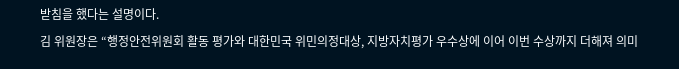받침을 했다는 설명이다.
김 위원장은 “행정안전위원회 활동 평가와 대한민국 위민의정대상, 지방자치평가 우수상에 이어 이번 수상까지 더해져 의미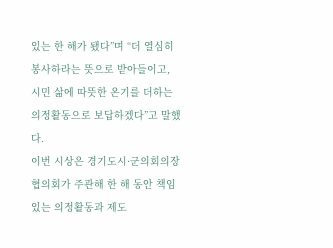있는 한 해가 됐다”며 “더 열심히 봉사하라는 뜻으로 받아들이고, 시민 삶에 따뜻한 온기를 더하는 의정활동으로 보답하겠다”고 말했다.
이번 시상은 경기도시·군의회의장협의회가 주관해 한 해 동안 책임 있는 의정활동과 제도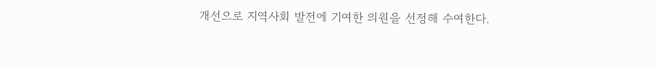개선으로 지역사회 발전에 기여한 의원을 선정해 수여한다.